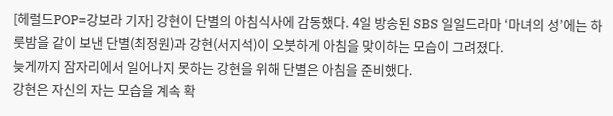[헤럴드POP=강보라 기자] 강현이 단별의 아침식사에 감동했다. 4일 방송된 SBS 일일드라마 ‘마녀의 성’에는 하룻밤을 같이 보낸 단별(최정원)과 강현(서지석)이 오붓하게 아침을 맞이하는 모습이 그려졌다.
늦게까지 잠자리에서 일어나지 못하는 강현을 위해 단별은 아침을 준비했다.
강현은 자신의 자는 모습을 계속 확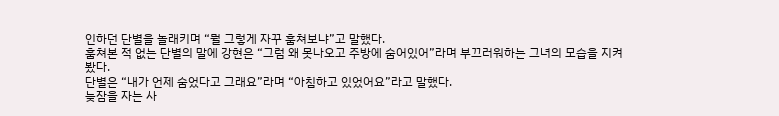인하던 단별을 놀래키며 “뭘 그렇게 자꾸 훔쳐보냐”고 말했다.
훔쳐본 적 없는 단별의 말에 강현은 “그럼 왜 못나오고 주방에 숨어있어”라며 부끄러워하는 그녀의 모습을 지켜봤다.
단별은 “내가 언제 숨었다고 그래요”라며 “아침하고 있었어요”라고 말했다.
늦잠을 자는 사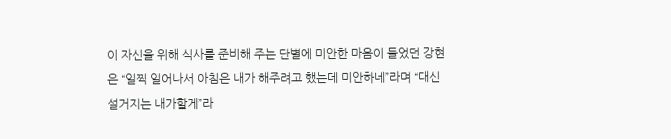이 자신을 위해 식사를 준비해 주는 단별에 미안한 마음이 들었던 강현은 “일찍 일어나서 아침은 내가 해주려고 했는데 미안하네”라며 “대신 설거지는 내가할게”라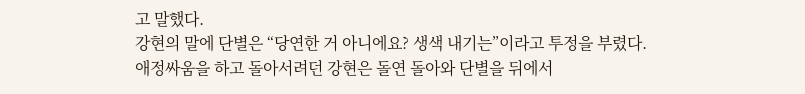고 말했다.
강현의 말에 단별은 “당연한 거 아니에요? 생색 내기는”이라고 투정을 부렸다.
애정싸움을 하고 돌아서려던 강현은 돌연 돌아와 단별을 뒤에서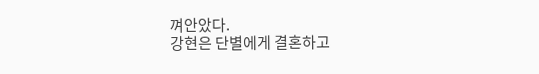껴안았다.
강현은 단별에게 결혼하고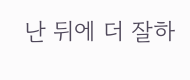난 뒤에 더 잘하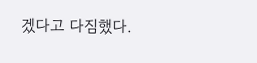겠다고 다짐했다.